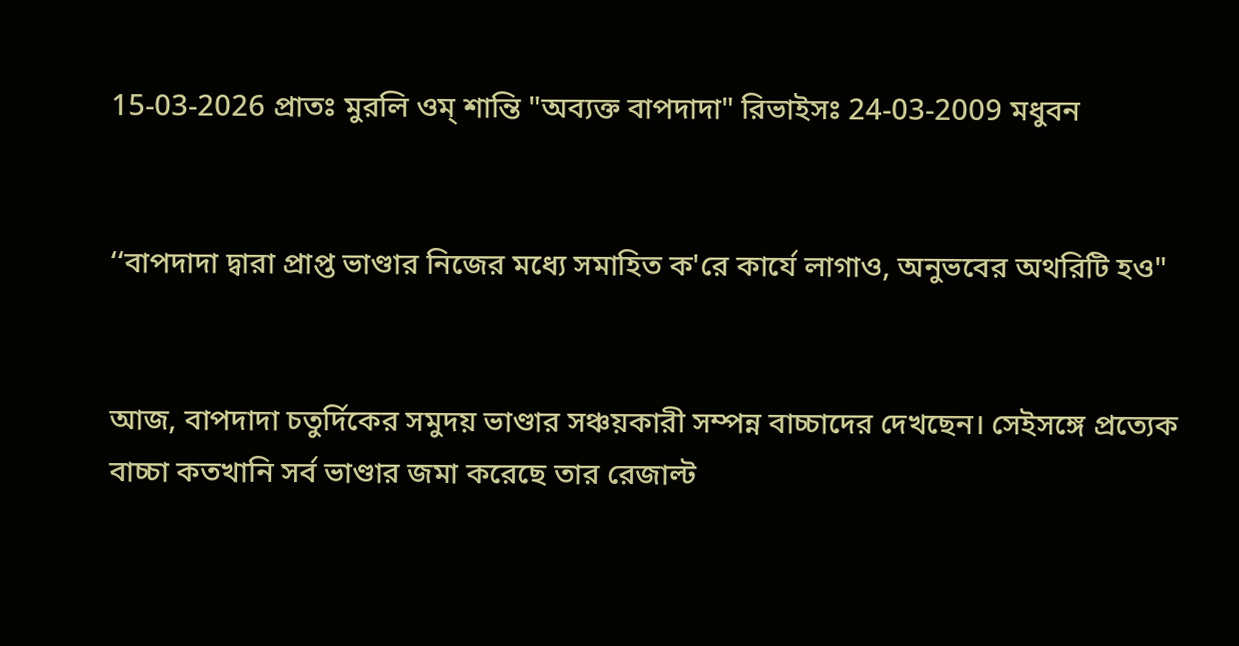15-03-2026 প্রাতঃ মুরলি ওম্ শান্তি "অব্যক্ত বাপদাদা" রিভাইসঃ 24-03-2009 মধুবন


‘‘বাপদাদা দ্বারা প্রাপ্ত ভাণ্ডার নিজের মধ্যে সমাহিত ক'রে কার্যে লাগাও, অনুভবের অথরিটি হও"


আজ, বাপদাদা চতুর্দিকের সমুদয় ভাণ্ডার সঞ্চয়কারী সম্পন্ন বাচ্চাদের দেখছেন। সেইসঙ্গে প্রত্যেক বাচ্চা কতখানি সর্ব ভাণ্ডার জমা করেছে তার রেজাল্ট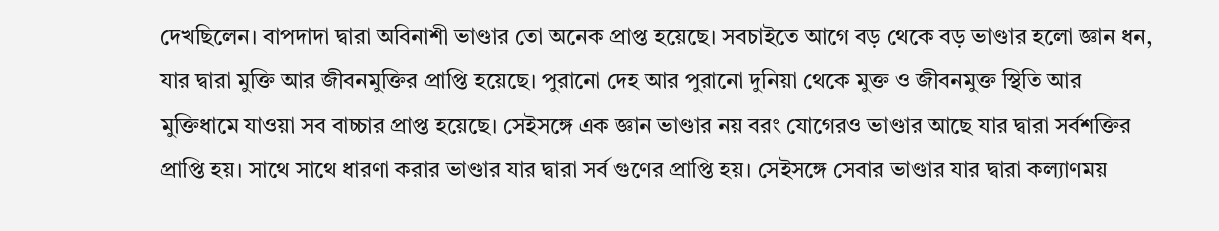দেখছিলেন। বাপদাদা দ্বারা অবিনাশী ভাণ্ডার তো অনেক প্রাপ্ত হয়েছে। সবচাইতে আগে বড় থেকে বড় ভাণ্ডার হলো জ্ঞান ধন, যার দ্বারা মুক্তি আর জীবনমুক্তির প্রাপ্তি হয়েছে। পুরানো দেহ আর পুরানো দুনিয়া থেকে মুক্ত ও জীবনমুক্ত স্থিতি আর মুক্তিধামে যাওয়া সব বাচ্চার প্রাপ্ত হয়েছে। সেইসঙ্গে এক জ্ঞান ভাণ্ডার নয় বরং যোগেরও ভাণ্ডার আছে যার দ্বারা সর্বশক্তির প্রাপ্তি হয়। সাথে সাথে ধারণা করার ভাণ্ডার যার দ্বারা সর্ব গুণের প্রাপ্তি হয়। সেইসঙ্গে সেবার ভাণ্ডার যার দ্বারা কল্যাণময়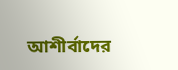আশীর্বাদের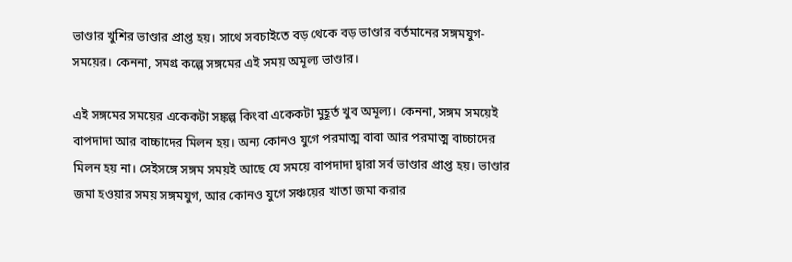ভাণ্ডার খুশির ভাণ্ডার প্রাপ্ত হয়। সাথে সবচাইতে বড় থেকে বড় ভাণ্ডার বর্তমানের সঙ্গমযুগ-সময়ের। কেননা, সমগ্র কল্পে সঙ্গমের এই সময় অমূল্য ভাণ্ডার।

এই সঙ্গমের সময়ের একেকটা সঙ্কল্প কিংবা একেকটা মুহূর্ত খুব অমূল্য। কেননা, সঙ্গম সময়েই বাপদাদা আর বাচ্চাদের মিলন হয়। অন্য কোনও যুগে পরমাত্ম বাবা আর পরমাত্ম বাচ্চাদের মিলন হয় না। সেইসঙ্গে সঙ্গম সময়ই আছে যে সময়ে বাপদাদা দ্বারা সর্ব ভাণ্ডার প্রাপ্ত হয়। ভাণ্ডার জমা হওয়ার সময় সঙ্গমযুগ, আর কোনও যুগে সঞ্চয়ের খাতা জমা করার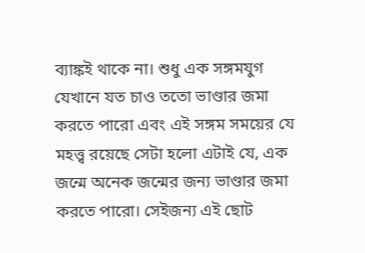ব্যাঙ্কই থাকে না। শুধু এক সঙ্গমযুগ যেখানে যত চাও ততো ভাণ্ডার জমা করতে পারো এবং এই সঙ্গম সময়ের যে মহত্ত্ব রয়েছে সেটা হলো এটাই যে, এক জন্মে অনেক জন্মের জন্য ভাণ্ডার জমা করতে পারো। সেইজন্য এই ছোট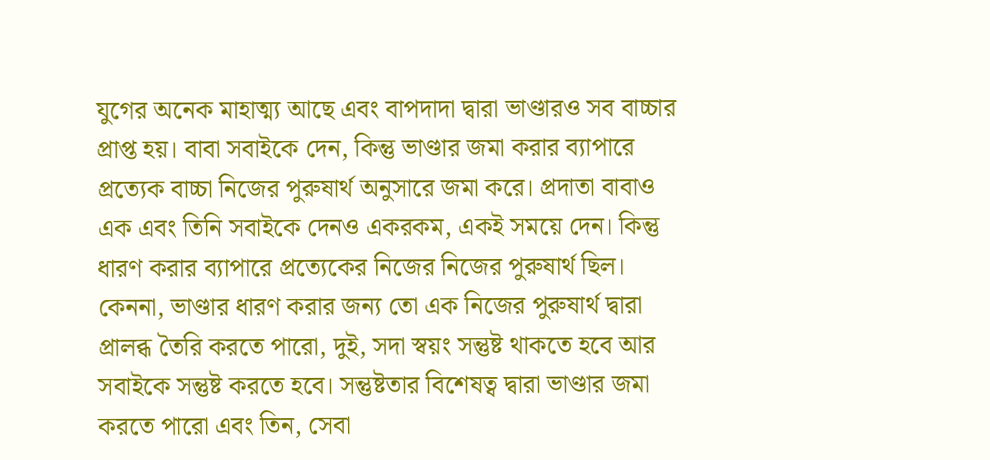যুগের অনেক মাহাত্ম্য আছে এবং বাপদাদা দ্বারা ভাণ্ডারও সব বাচ্চার প্রাপ্ত হয়। বাবা সবাইকে দেন, কিন্তু ভাণ্ডার জমা করার ব্যাপারে প্রত্যেক বাচ্চা নিজের পুরুষার্থ অনুসারে জমা করে। প্রদাতা বাবাও এক এবং তিনি সবাইকে দেনও একরকম, একই সময়ে দেন। কিন্তু ধারণ করার ব্যাপারে প্রত্যেকের নিজের নিজের পুরুষার্থ ছিল। কেননা, ভাণ্ডার ধারণ করার জন্য তো এক নিজের পুরুষার্থ দ্বারা প্রালব্ধ তৈরি করতে পারো, দুই, সদা স্বয়ং সন্তুষ্ট থাকতে হবে আর সবাইকে সন্তুষ্ট করতে হবে। সন্তুষ্টতার বিশেষত্ব দ্বারা ভাণ্ডার জমা করতে পারো এবং তিন, সেবা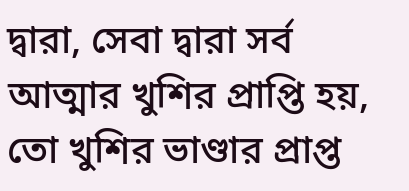দ্বারা, সেবা দ্বারা সর্ব আত্মার খুশির প্রাপ্তি হয়, তো খুশির ভাণ্ডার প্রাপ্ত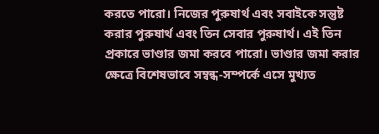করতে পারো। নিজের পুরুষার্থ এবং সবাইকে সন্তুষ্ট করার পুরুষার্থ এবং তিন সেবার পুরুষার্থ। এই তিন প্রকারে ভাণ্ডার জমা করবে পারো। ভাণ্ডার জমা করার ক্ষেত্রে বিশেষভাবে সম্বন্ধ-সম্পর্কে এসে মুখ্যত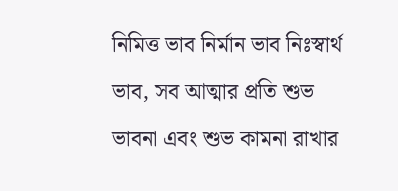নিমিত্ত ভাব নির্মান ভাব নিঃস্বার্থ ভাব, সব আত্মার প্রতি শুভ ভাবনা এবং শুভ কামনা রাখার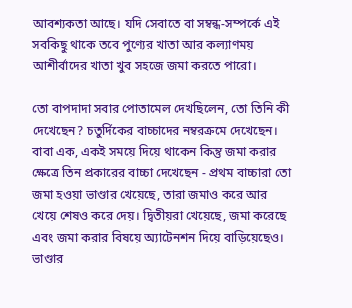আবশ্যকতা আছে। যদি সেবাতে বা সম্বন্ধ-সম্পর্কে এই সবকিছু থাকে তবে পুণ্যের খাতা আর কল্যাণময় আশীর্বাদের খাতা খুব সহজে জমা করতে পারো।

তো বাপদাদা সবার পোতামেল দেখছিলেন, তো তিনি কী দেখেছেন? চতুর্দিকের বাচ্চাদের নম্বরক্রমে দেখেছেন। বাবা এক, একই সময়ে দিয়ে থাকেন কিন্তু জমা করার ক্ষেত্রে তিন প্রকারের বাচ্চা দেখেছেন - প্রথম বাচ্চারা তো জমা হওয়া ভাণ্ডার খেয়েছে, তারা জমাও করে আর খেয়ে শেষও করে দেয়। দ্বিতীয়রা খেয়েছে, জমা করেছে এবং জমা করার বিষয়ে অ্যাটেনশন দিয়ে বাড়িয়েছেও। ভাণ্ডার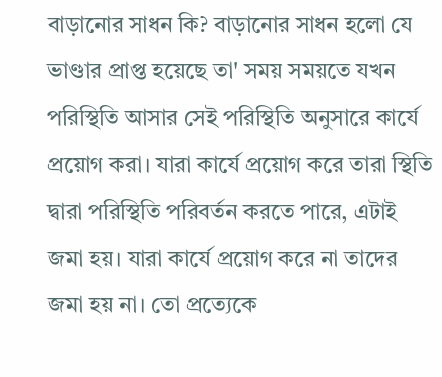বাড়ানোর সাধন কি? বাড়ানোর সাধন হলো যে ভাণ্ডার প্রাপ্ত হয়েছে তা' সময় সময়তে যখন পরিস্থিতি আসার সেই পরিস্থিতি অনুসারে কার্যে প্রয়োগ করা। যারা কার্যে প্রয়োগ করে তারা স্থিতি দ্বারা পরিস্থিতি পরিবর্তন করতে পারে, এটাই জমা হয়। যারা কার্যে প্রয়োগ করে না তাদের জমা হয় না। তো প্রত্যেকে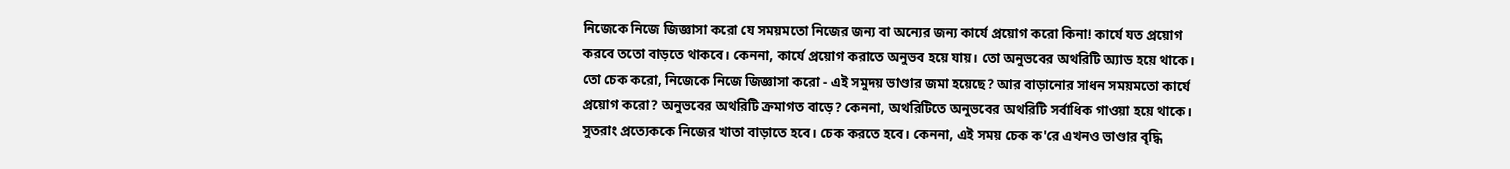নিজেকে নিজে জিজ্ঞাসা করো যে সময়মতো নিজের জন্য বা অন্যের জন্য কার্যে প্রয়োগ করো কিনা! কার্যে যত প্রয়োগ করবে ততো বাড়তে থাকবে। কেননা, কার্যে প্রয়োগ করাতে অনুভব হয়ে যায়। তো অনুভবের অথরিটি অ্যাড হয়ে থাকে। তো চেক করো, নিজেকে নিজে জিজ্ঞাসা করো - এই সমুদয় ভাণ্ডার জমা হয়েছে? আর বাড়ানোর সাধন সময়মতো কার্যে প্রয়োগ করো? অনুভবের অথরিটি ক্রমাগত বাড়ে? কেননা, অথরিটিতে অনুভবের অথরিটি সর্বাধিক গাওয়া হয়ে থাকে। সুতরাং প্রত্যেককে নিজের খাতা বাড়াতে হবে। চেক করতে হবে। কেননা, এই সময় চেক ক'রে এখনও ভাণ্ডার বৃদ্ধি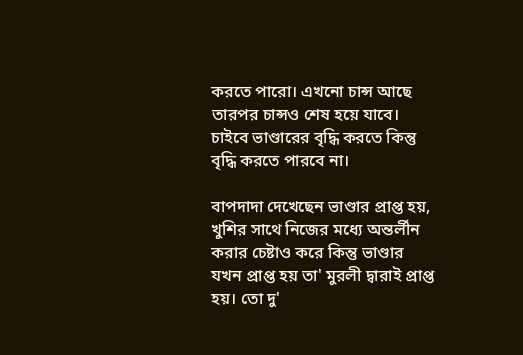করতে পারো। এখনো চান্স আছে তারপর চান্সও শেষ হয়ে যাবে। চাইবে ভাণ্ডারের বৃদ্ধি করতে কিন্তু বৃদ্ধি করতে পারবে না।

বাপদাদা দেখেছেন ভাণ্ডার প্রাপ্ত হয়, খুশির সাথে নিজের মধ্যে অন্তর্লীন করার চেষ্টাও করে কিন্তু ভাণ্ডার যখন প্রাপ্ত হয় তা' মুরলী দ্বারাই প্রাপ্ত হয়। তো দু'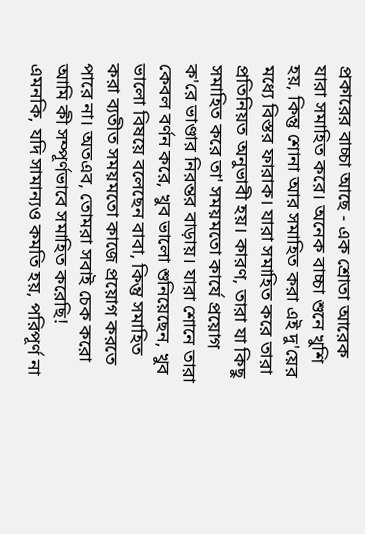প্রকারের বাচ্চা আছে - এক শ্রোতা আরেক যারা সমাহিত করে। অনেক বাচ্চা শুনে খুশি হয়, কিন্তু শোনা আর সমাহিত করা এই দু'য়ের মধ্যে বিস্তর ফারাক। যারা সমাহিত করে তারা প্রতিনিয়ত অনুভাবী হয়। কারণ, তারা যা কিছু সমাহিত করে তা' সময়মতো কার্যে প্রয়োগ ক'রে ভাণ্ডার নিরন্তর বাড়ায়। যারা শোনে তারা কেবল বর্ণন করে, খুব ভালো শুনিয়েছেন, খুব ভালো বিষয়ে বলেছেন বাবা, কিন্তু সমাহিত করা ব্যতীত সময়মতো কাজে প্রয়োগ করতে পারে না। অতএব, তোমরা সবাই চেক করো আমি কী সম্পূর্ণভাবে সমাহিত করেছি! এমনকি, যদি সামান্যও কমতি হয়, পরিপূর্ণ না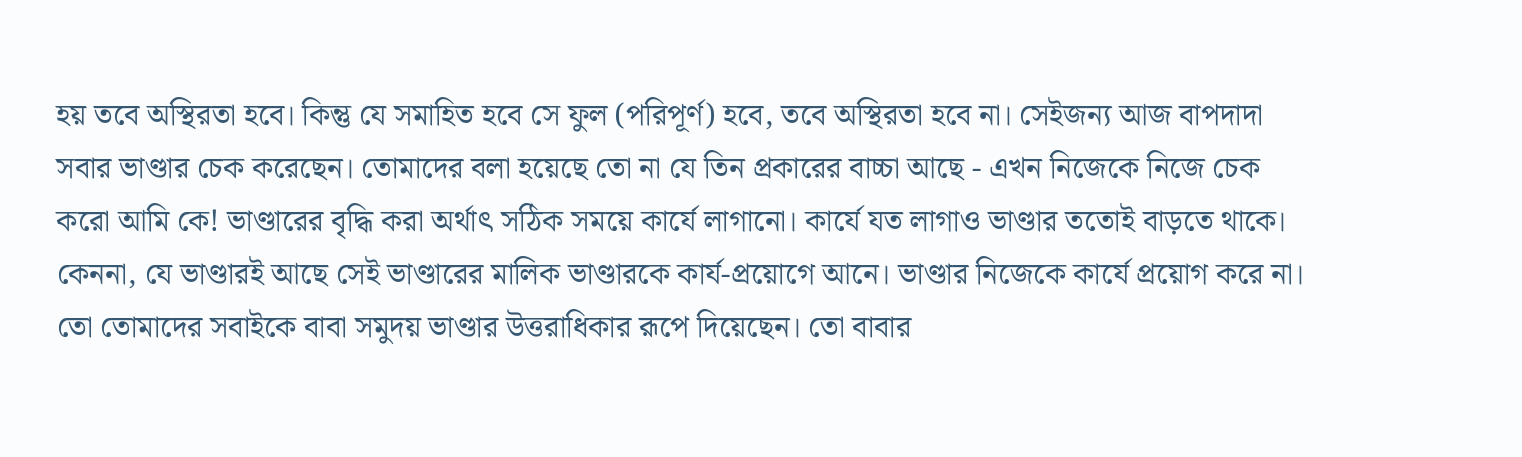হয় তবে অস্থিরতা হবে। কিন্তু যে সমাহিত হবে সে ফুল (পরিপূর্ণ) হবে, তবে অস্থিরতা হবে না। সেইজন্য আজ বাপদাদা সবার ভাণ্ডার চেক করেছেন। তোমাদের বলা হয়েছে তো না যে তিন প্রকারের বাচ্চা আছে - এখন নিজেকে নিজে চেক করো আমি কে! ভাণ্ডারের বৃদ্ধি করা অর্থাৎ সঠিক সময়ে কার্যে লাগানো। কার্যে যত লাগাও ভাণ্ডার ততোই বাড়তে থাকে। কেননা, যে ভাণ্ডারই আছে সেই ভাণ্ডারের মালিক ভাণ্ডারকে কার্য-প্রয়োগে আনে। ভাণ্ডার নিজেকে কার্যে প্রয়োগ করে না। তো তোমাদের সবাইকে বাবা সমুদয় ভাণ্ডার উত্তরাধিকার রূপে দিয়েছেন। তো বাবার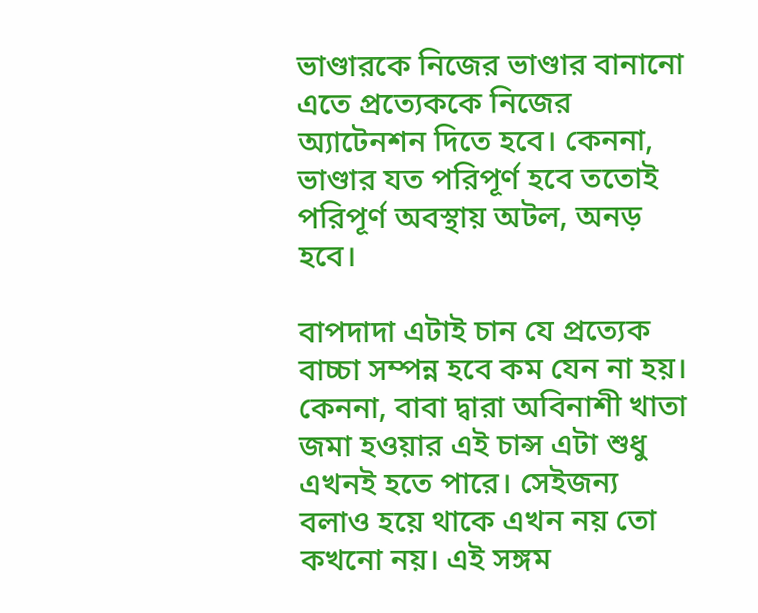ভাণ্ডারকে নিজের ভাণ্ডার বানানো এতে প্রত্যেককে নিজের অ্যাটেনশন দিতে হবে। কেননা, ভাণ্ডার যত পরিপূর্ণ হবে ততোই পরিপূর্ণ অবস্থায় অটল, অনড় হবে।

বাপদাদা এটাই চান যে প্রত্যেক বাচ্চা সম্পন্ন হবে কম যেন না হয়। কেননা, বাবা দ্বারা অবিনাশী খাতা জমা হওয়ার এই চান্স এটা শুধু এখনই হতে পারে। সেইজন্য বলাও হয়ে থাকে এখন নয় তো কখনো নয়। এই সঙ্গম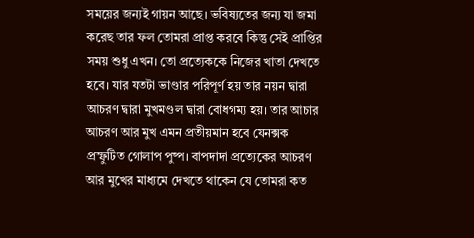সময়ের জন্যই গায়ন আছে। ভবিষ্যতের জন্য যা জমা করেছ তার ফল তোমরা প্রাপ্ত করবে কিন্তু সেই প্রাপ্তির সময় শুধু এখন। তো প্রত্যেককে নিজের খাতা দেখতে হবে। যার যতটা ভাণ্ডার পরিপূর্ণ হয় তার নয়ন দ্বারা আচরণ দ্বারা মুখমণ্ডল দ্বারা বোধগম্য হয়। তার আচার আচরণ আর মুখ এমন প্রতীয়মান হবে যেনক্সক প্রস্ফুটিত গোলাপ পুষ্প। বাপদাদা প্রত্যেকের আচরণ আর মুখের মাধ্যমে দেখতে থাকেন যে তোমরা কত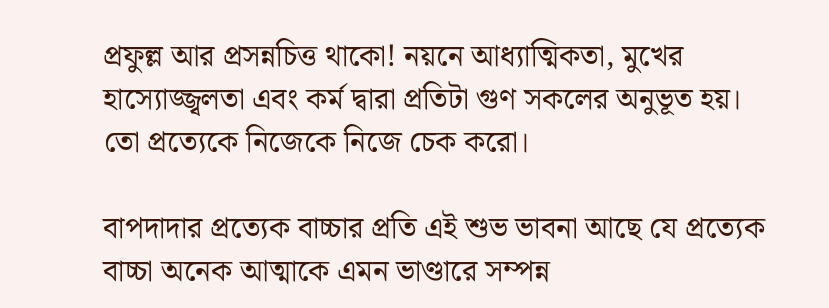প্রফুল্ল আর প্রসন্নচিত্ত থাকো! নয়নে আধ্যাত্মিকতা, মুখের হাস্যোজ্জ্বলতা এবং কর্ম দ্বারা প্রতিটা গুণ সকলের অনুভূত হয়। তো প্রত্যেকে নিজেকে নিজে চেক করো।

বাপদাদার প্রত্যেক বাচ্চার প্রতি এই শুভ ভাবনা আছে যে প্রত্যেক বাচ্চা অনেক আত্মাকে এমন ভাণ্ডারে সম্পন্ন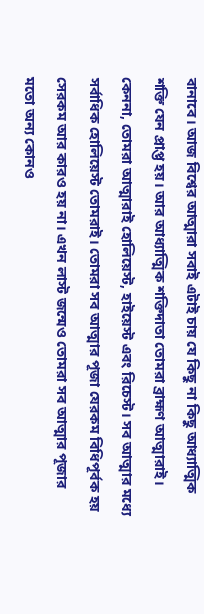বানাবে। আজ বিশ্বের আত্মারা সবাই এটাই চায় যে কিছু না কিছু আধ্যাত্মিক শক্তি যেন প্রাপ্ত হয়। আর আধ্যাত্মিক শক্তিদাতা তোমরা ব্রাহ্মণ আত্মারাই। কেননা, তোমরা আত্মারাই হোলিয়েস্ট, হাইয়েস্ট এবং রিচেস্ট। সব আত্মার মধ্যে সর্বাধিক হোলিয়েস্ট তোমরাই। তোমরা সব আত্মার পূজা যেরকম বিধিপূর্বক হয় সেরকম আর কারও হয় না। এখন লাস্ট জন্মেও তোমরা সব আত্মার পূজার মতো অন্য কোনও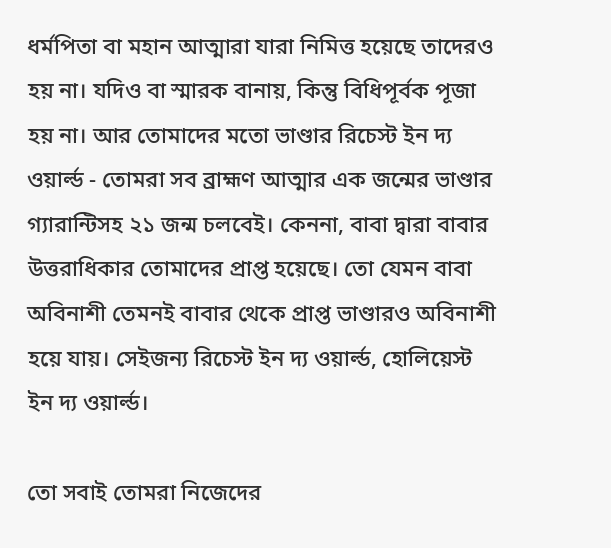ধর্মপিতা বা মহান আত্মারা যারা নিমিত্ত হয়েছে তাদেরও হয় না। যদিও বা স্মারক বানায়, কিন্তু বিধিপূর্বক পূজা হয় না। আর তোমাদের মতো ভাণ্ডার রিচেস্ট ইন দ্য ওয়ার্ল্ড - তোমরা সব ব্রাহ্মণ আত্মার এক জন্মের ভাণ্ডার গ্যারান্টিসহ ২১ জন্ম চলবেই। কেননা, বাবা দ্বারা বাবার উত্তরাধিকার তোমাদের প্রাপ্ত হয়েছে। তো যেমন বাবা অবিনাশী তেমনই বাবার থেকে প্রাপ্ত ভাণ্ডারও অবিনাশী হয়ে যায়। সেইজন্য রিচেস্ট ইন দ্য ওয়ার্ল্ড, হোলিয়েস্ট ইন দ্য ওয়ার্ল্ড।

তো সবাই তোমরা নিজেদের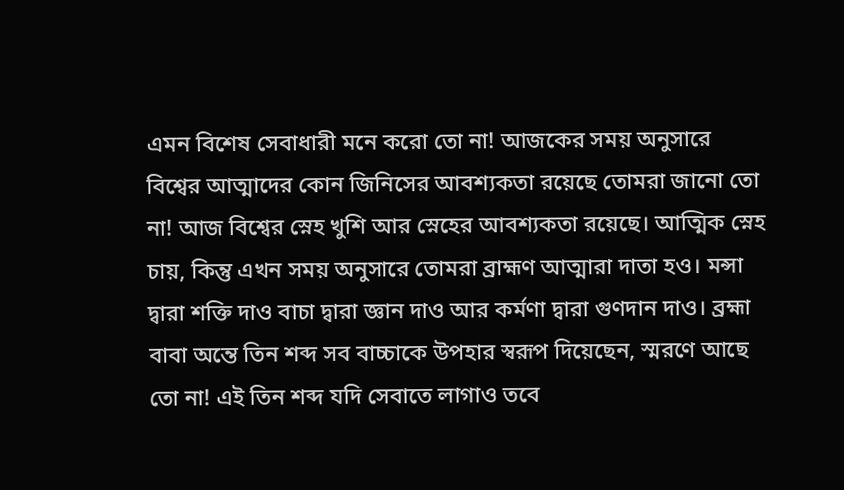এমন বিশেষ সেবাধারী মনে করো তো না! আজকের সময় অনুসারে বিশ্বের আত্মাদের কোন জিনিসের আবশ্যকতা রয়েছে তোমরা জানো তো না! আজ বিশ্বের স্নেহ খুশি আর স্নেহের আবশ্যকতা রয়েছে। আত্মিক স্নেহ চায়, কিন্তু এখন সময় অনুসারে তোমরা ব্রাহ্মণ আত্মারা দাতা হও। মন্সা দ্বারা শক্তি দাও বাচা দ্বারা জ্ঞান দাও আর কর্মণা দ্বারা গুণদান দাও। ব্রহ্মা বাবা অন্তে তিন শব্দ সব বাচ্চাকে উপহার স্বরূপ দিয়েছেন, স্মরণে আছে তো না! এই তিন শব্দ যদি সেবাতে লাগাও তবে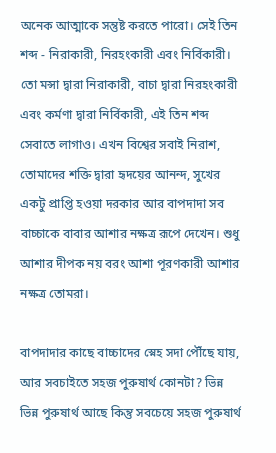অনেক আত্মাকে সন্তুষ্ট করতে পারো। সেই তিন শব্দ - নিরাকারী, নিরহংকারী এবং নির্বিকারী। তো মন্সা দ্বারা নিরাকারী, বাচা দ্বারা নিরহংকারী এবং কর্মণা দ্বারা নির্বিকারী, এই তিন শব্দ সেবাতে লাগাও। এখন বিশ্বের সবাই নিরাশ, তোমাদের শক্তি দ্বারা হৃদয়ের আনন্দ, সুখের একটু প্রাপ্তি হওয়া দরকার আর বাপদাদা সব বাচ্চাকে বাবার আশার নক্ষত্র রূপে দেখেন। শুধু আশার দীপক নয় বরং আশা পূরণকারী আশার নক্ষত্র তোমরা।

বাপদাদার কাছে বাচ্চাদের স্নেহ সদা পৌঁছে যায়, আর সবচাইতে সহজ পুরুষার্থ কোনটা? ভিন্ন ভিন্ন পুরুষার্থ আছে কিন্তু সবচেয়ে সহজ পুরুষার্থ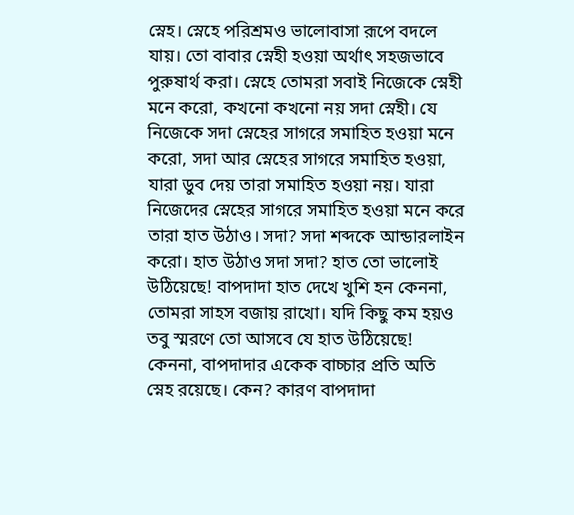স্নেহ। স্নেহে পরিশ্রমও ভালোবাসা রূপে বদলে যায়। তো বাবার স্নেহী হওয়া অর্থাৎ সহজভাবে পুরুষার্থ করা। স্নেহে তোমরা সবাই নিজেকে স্নেহী মনে করো, কখনো কখনো নয় সদা স্নেহী। যে নিজেকে সদা স্নেহের সাগরে সমাহিত হওয়া মনে করো, সদা আর স্নেহের সাগরে সমাহিত হওয়া, যারা ডুব দেয় তারা সমাহিত হওয়া নয়। যারা নিজেদের স্নেহের সাগরে সমাহিত হওয়া মনে করে তারা হাত উঠাও। সদা? সদা শব্দকে আন্ডারলাইন করো। হাত উঠাও সদা সদা? হাত তো ভালোই উঠিয়েছে! বাপদাদা হাত দেখে খুশি হন কেননা, তোমরা সাহস বজায় রাখো। যদি কিছু কম হয়ও তবু স্মরণে তো আসবে যে হাত উঠিয়েছে! কেননা, বাপদাদার একেক বাচ্চার প্রতি অতি স্নেহ রয়েছে। কেন? কারণ বাপদাদা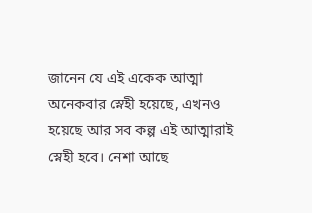জানেন যে এই একেক আত্মা অনেকবার স্নেহী হয়েছে, এখনও হয়েছে আর সব কল্প এই আত্মারাই স্নেহী হবে। নেশা আছে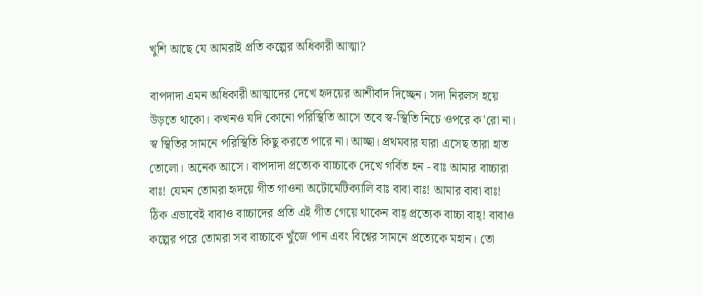খুশি আছে যে আমরাই প্রতি কল্পের অধিকারী আত্মা?

বাপদাদা এমন অধিকারী আত্মাদের দেখে হৃদয়ের আশীর্বাদ দিচ্ছেন। সদা নিরলস হয়ে উড়তে থাকো। কখনও যদি কোনো পরিস্থিতি আসে তবে স্ব-স্থিতি নিচে ওপরে ক'রো না। স্ব স্থিতির সামনে পরিস্থিতি কিছু করতে পারে না। আচ্ছা। প্রথমবার যারা এসেছ তারা হাত তোলো। অনেক আসে। বাপদাদা প্রত্যেক বাচ্চাকে দেখে গর্বিত হন - বাঃ আমার বাচ্চারা বাঃ! যেমন তোমরা হৃদয়ে গীত গাওনা অটোমেটিক্যালি বাঃ বাবা বাঃ! আমার বাবা বাঃ! ঠিক এভাবেই বাবাও বাচ্চাদের প্রতি এই গীত গেয়ে থাকেন বাহ্ প্রত্যেক বাচ্চা বাহ্! বাবাও কল্পের পরে তোমরা সব বাচ্চাকে খুঁজে পান এবং বিশ্বের সামনে প্রত্যেকে মহান। তো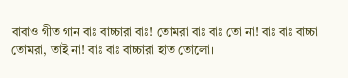বাবাও গীত গান বাঃ বাচ্চারা বাঃ! তোমরা বাঃ বাঃ তো না! বাঃ বাঃ বাচ্চা তোমরা, তাই না! বাঃ বাঃ বাচ্চারা হাত তোলো।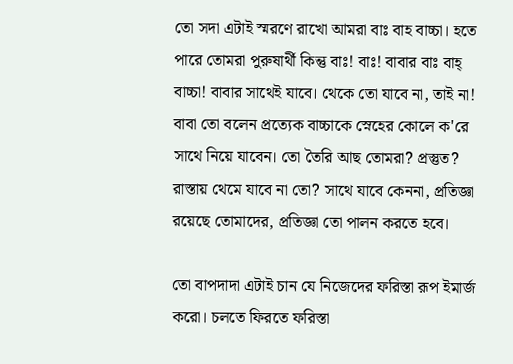তো সদা এটাই স্মরণে রাখো আমরা বাঃ বাহ বাচ্চা। হতে পারে তোমরা পুরুষার্থী কিন্তু বাঃ! বাঃ! বাবার বাঃ বাহ্ বাচ্চা! বাবার সাথেই যাবে। থেকে তো যাবে না, তাই না! বাবা তো বলেন প্রত্যেক বাচ্চাকে স্নেহের কোলে ক'রে সাথে নিয়ে যাবেন। তো তৈরি আছ তোমরা? প্রস্তুত? রাস্তায় থেমে যাবে না তো? সাথে যাবে কেননা, প্রতিজ্ঞা রয়েছে তোমাদের, প্রতিজ্ঞা তো পালন করতে হবে।

তো বাপদাদা এটাই চান যে নিজেদের ফরিস্তা রূপ ইমার্জ করো। চলতে ফিরতে ফরিস্তা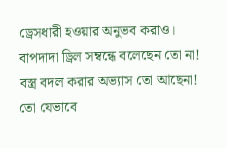ড্রেসধারী হওয়ার অনুভব করাও। বাপদাদা ড্রিল সম্বন্ধে বলেছেন তো না! বস্ত্র বদল করার অভ্যাস তো আছেনা! তো যেভাবে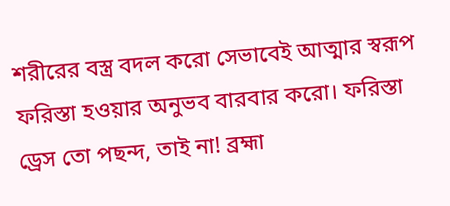শরীরের বস্ত্র বদল করো সেভাবেই আত্মার স্বরূপ ফরিস্তা হওয়ার অনুভব বারবার করো। ফরিস্তা ড্রেস তো পছন্দ, তাই না! ব্রহ্মা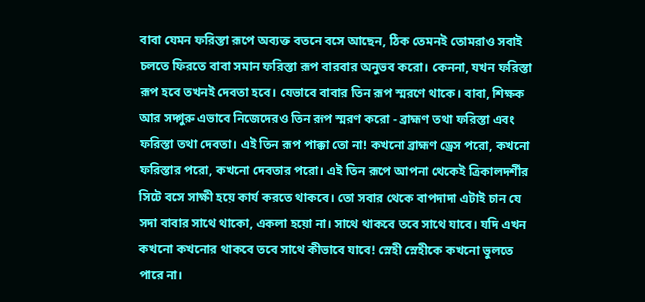বাবা যেমন ফরিস্তা রূপে অব্যক্ত বতনে বসে আছেন, ঠিক তেমনই তোমরাও সবাই চলতে ফিরতে বাবা সমান ফরিস্তা রূপ বারবার অনুভব করো। কেননা, যখন ফরিস্তা রূপ হবে তখনই দেবতা হবে। যেভাবে বাবার তিন রূপ স্মরণে থাকে। বাবা, শিক্ষক আর সদ্গুরু এভাবে নিজেদেরও তিন রূপ স্মরণ করো - ব্রাহ্মণ তথা ফরিস্তা এবং ফরিস্তা তথা দেবতা। এই তিন রূপ পাক্কা তো না! কখনো ব্রাহ্মণ ড্রেস পরো, কখনো ফরিস্তার পরো, কখনো দেবতার পরো। এই তিন রূপে আপনা থেকেই ত্রিকালদর্শীর সিটে বসে সাক্ষী হয়ে কার্য করতে থাকবে। তো সবার থেকে বাপদাদা এটাই চান যে সদা বাবার সাথে থাকো, একলা হয়ো না। সাথে থাকবে তবে সাথে যাবে। যদি এখন কখনো কখনোর থাকবে তবে সাথে কীভাবে যাবে! স্নেহী স্নেহীকে কখনো ভুলতে পারে না।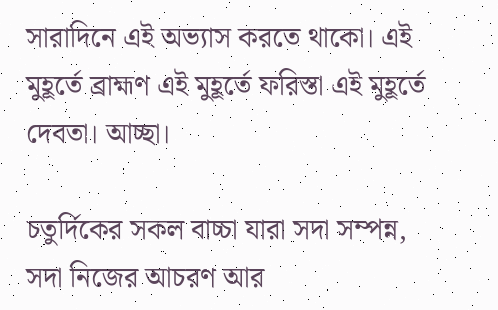সারাদিনে এই অভ্যাস করতে থাকো। এই মুহূর্তে ব্রাহ্মণ এই মুহূর্তে ফরিস্তা এই মুহূর্তে দেবতা। আচ্ছা।

চতুর্দিকের সকল বাচ্চা যারা সদা সম্পন্ন, সদা নিজের আচরণ আর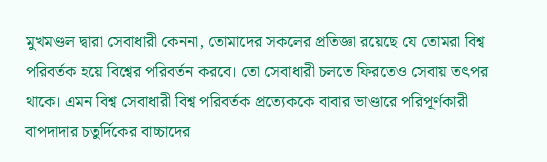মুখমণ্ডল দ্বারা সেবাধারী কেননা, তোমাদের সকলের প্রতিজ্ঞা রয়েছে যে তোমরা বিশ্ব পরিবর্তক হয়ে বিশ্বের পরিবর্তন করবে। তো সেবাধারী চলতে ফিরতেও সেবায় তৎপর থাকে। এমন বিশ্ব সেবাধারী বিশ্ব পরিবর্তক প্রত্যেককে বাবার ভাণ্ডারে পরিপূর্ণকারী বাপদাদার চতুর্দিকের বাচ্চাদের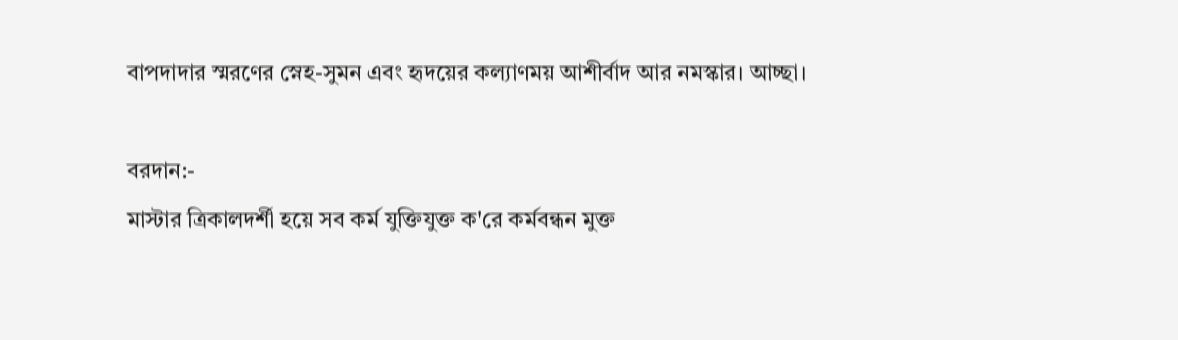বাপদাদার স্মরণের স্নেহ-সুমন এবং হৃদয়ের কল্যাণময় আশীর্বাদ আর নমস্কার। আচ্ছা।

বরদান:-
মাস্টার ত্রিকালদর্শী হয়ে সব কর্ম যুক্তিযুক্ত ক'রে কর্মবন্ধন মুক্ত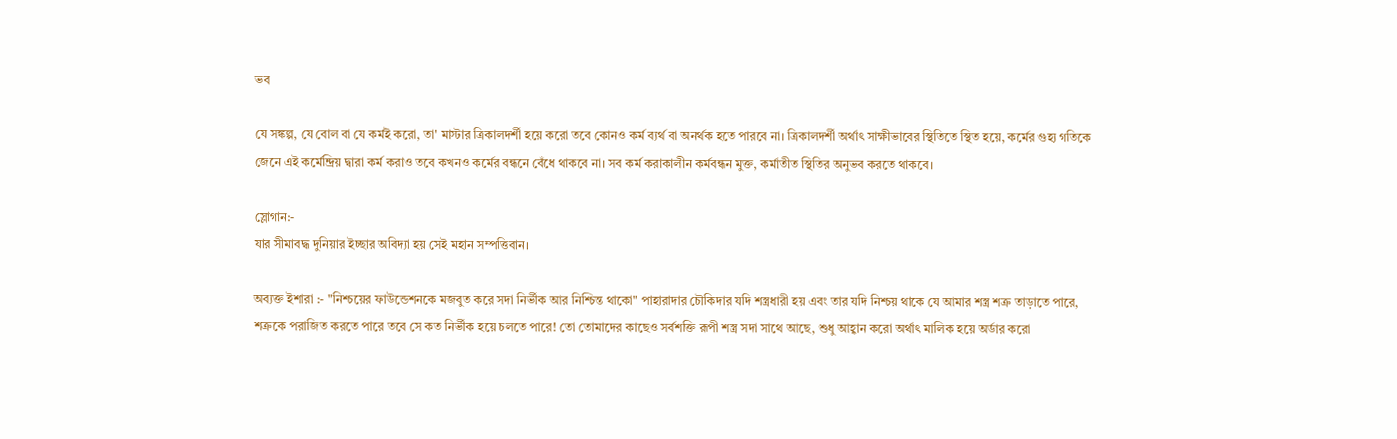ভব

যে সঙ্কল্প, যে বোল বা যে কর্মই করো, তা' মাস্টার ত্রিকালদর্শী হয়ে করো তবে কোনও কর্ম ব্যর্থ বা অনর্থক হতে পারবে না। ত্রিকালদর্শী অর্থাৎ সাক্ষীভাবের স্থিতিতে স্থিত হয়ে, কর্মের গুহ্য গতিকে জেনে এই কর্মেন্দ্রিয় দ্বারা কর্ম করাও তবে কখনও কর্মের বন্ধনে বেঁধে থাকবে না। সব কর্ম করাকালীন কর্মবন্ধন মুক্ত, কর্মাতীত স্থিতির অনুভব করতে থাকবে।

স্লোগান:-
যার সীমাবদ্ধ দুনিয়ার ইচ্ছার অবিদ্যা হয় সেই মহান সম্পত্তিবান।

অব্যক্ত ইশারা :- "নিশ্চয়ের ফাউন্ডেশনকে মজবুত করে সদা নির্ভীক আর নিশ্চিন্ত থাকো" পাহারাদার চৌকিদার যদি শস্ত্রধারী হয় এবং তার যদি নিশ্চয় থাকে যে আমার শস্ত্র শত্রু তাড়াতে পারে, শত্রুকে পরাজিত করতে পারে তবে সে কত নির্ভীক হয়ে চলতে পারে! তো তোমাদের কাছেও সর্বশক্তি রূপী শস্ত্র সদা সাথে আছে, শুধু আহ্বান করো অর্থাৎ মালিক হয়ে অর্ডার করো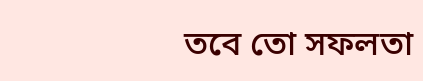তবে তো সফলতা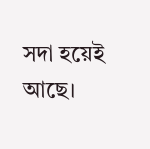সদা হয়েই আছে।